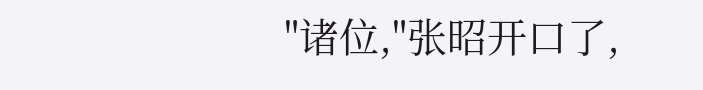"诸位,"张昭开口了,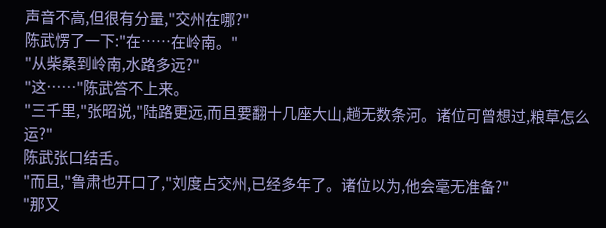声音不高,但很有分量,"交州在哪?"
陈武愣了一下:"在……在岭南。"
"从柴桑到岭南,水路多远?"
"这……"陈武答不上来。
"三千里,"张昭说,"陆路更远,而且要翻十几座大山,趟无数条河。诸位可曾想过,粮草怎么运?"
陈武张口结舌。
"而且,"鲁肃也开口了,"刘度占交州,已经多年了。诸位以为,他会毫无准备?"
"那又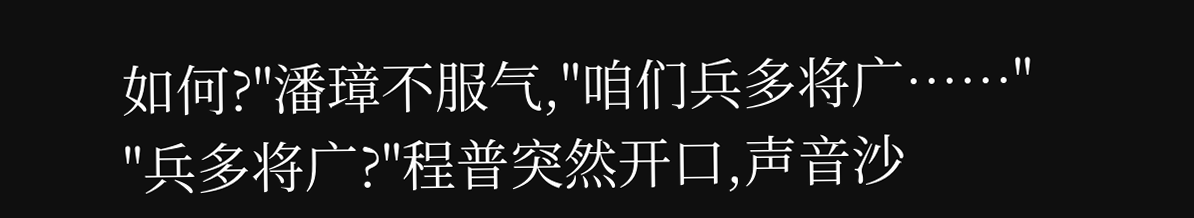如何?"潘璋不服气,"咱们兵多将广……"
"兵多将广?"程普突然开口,声音沙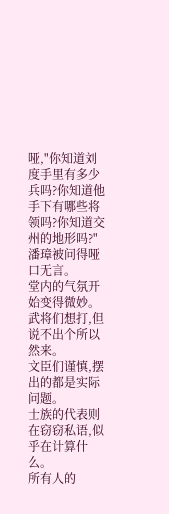哑,"你知道刘度手里有多少兵吗?你知道他手下有哪些将领吗?你知道交州的地形吗?"
潘璋被问得哑口无言。
堂内的气氛开始变得微妙。
武将们想打,但说不出个所以然来。
文臣们谨慎,摆出的都是实际问题。
士族的代表则在窃窃私语,似乎在计算什么。
所有人的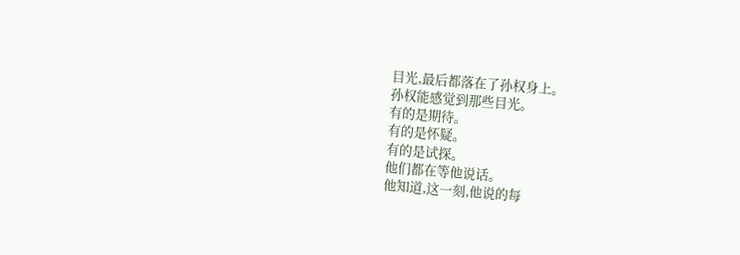目光,最后都落在了孙权身上。
孙权能感觉到那些目光。
有的是期待。
有的是怀疑。
有的是试探。
他们都在等他说话。
他知道,这一刻,他说的每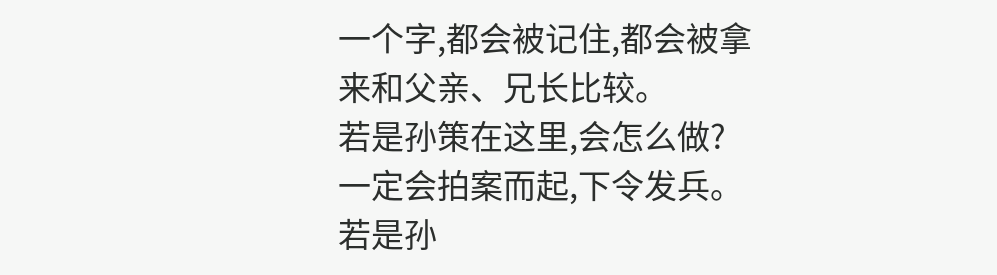一个字,都会被记住,都会被拿来和父亲、兄长比较。
若是孙策在这里,会怎么做?
一定会拍案而起,下令发兵。
若是孙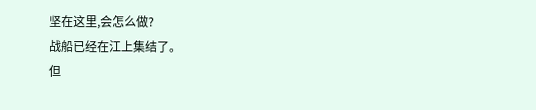坚在这里,会怎么做?
战船已经在江上集结了。
但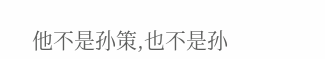他不是孙策,也不是孙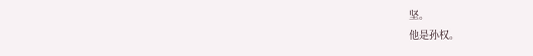坚。
他是孙权。